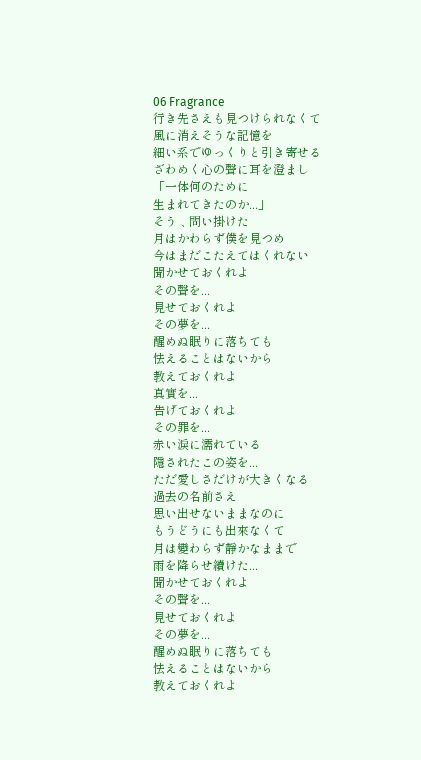06 Fragrance
行き先さえも見つけられなくて
風に消えそうな記憶を
細い系でゆっくりと引き寄せる
ざわめく心の聲に耳を澄まし
「一体何のために
生まれてきたのか...」
そう﹑問い掛けた
月はかわらず僕を見つめ
今はまだこたえてはくれない
聞かせておくれよ
その聲を...
見せておくれよ
その夢を...
醒めぬ眠りに落ちても
怯えることはないから
教えておくれよ
真實を...
告げておくれよ
その罪を...
赤い淚に濡れている
隱されたこの姿を...
ただ愛しさだけが大きくなる
過去の名前さえ
思い出せないままなのに
もうどうにも出來なくて
月は變わらず靜かなままで
雨を降らせ續けた...
聞かせておくれよ
その聲を...
見せておくれよ
その夢を...
醒めぬ眠りに落ちても
怯えることはないから
教えておくれよ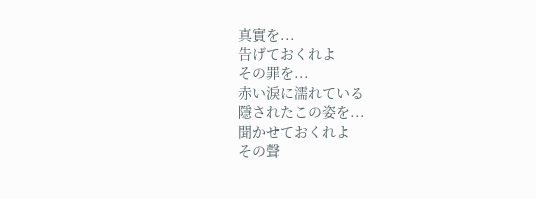真實を...
告げておくれよ
その罪を...
赤い淚に濡れている
隱されたこの姿を...
聞かせておくれよ
その聲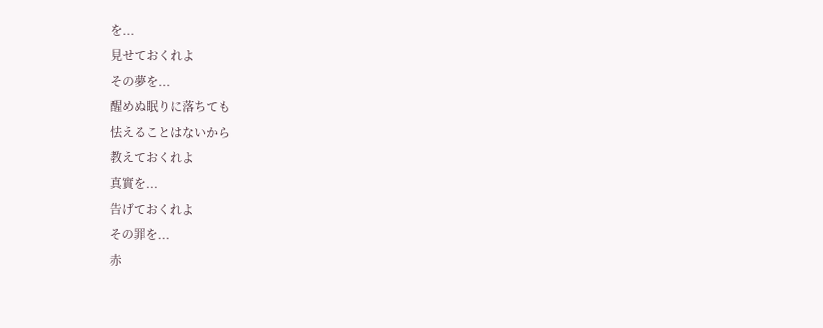を...
見せておくれよ
その夢を...
醒めぬ眠りに落ちても
怯えることはないから
教えておくれよ
真實を...
告げておくれよ
その罪を...
赤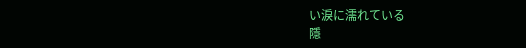い淚に濡れている
隱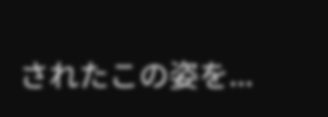されたこの姿を...